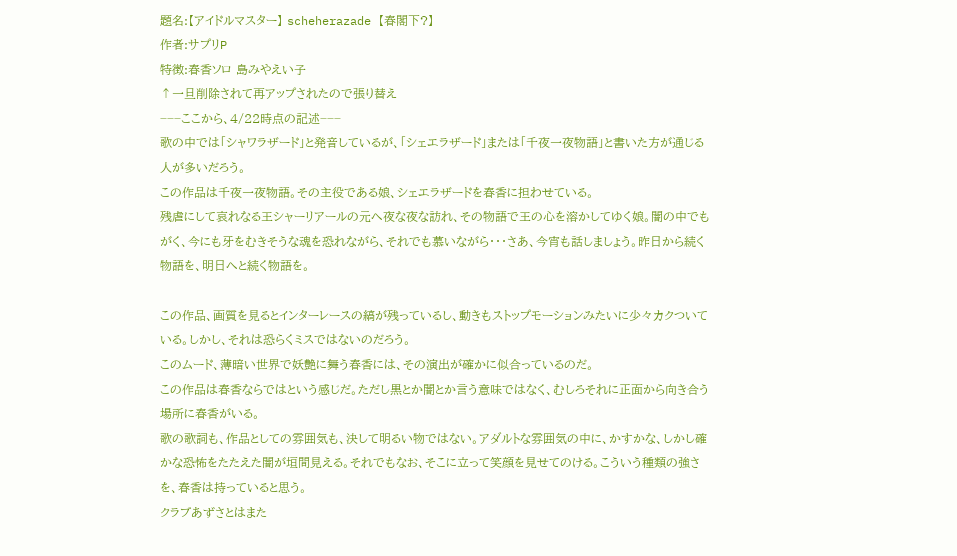題名:【アイドルマスター】 scheherazade 【春閣下?】
作者:サプリP
特徴:春香ソロ 島みやえい子
↑一旦削除されて再アップされたので張り替え
−−−ここから、4/22時点の記述−−−
歌の中では「シャワラザード」と発音しているが、「シェエラザード」または「千夜一夜物語」と書いた方が通じる人が多いだろう。
この作品は千夜一夜物語。その主役である娘、シェエラザードを春香に担わせている。
残虐にして哀れなる王シャーリアールの元へ夜な夜な訪れ、その物語で王の心を溶かしてゆく娘。闇の中でもがく、今にも牙をむきそうな魂を恐れながら、それでも慕いながら・・・さあ、今宵も話しましょう。昨日から続く物語を、明日へと続く物語を。

この作品、画質を見るとインターレースの縞が残っているし、動きもストップモーションみたいに少々カクついている。しかし、それは恐らくミスではないのだろう。
このムード、薄暗い世界で妖艶に舞う春香には、その演出が確かに似合っているのだ。
この作品は春香ならではという感じだ。ただし黒とか闇とか言う意味ではなく、むしろそれに正面から向き合う場所に春香がいる。
歌の歌詞も、作品としての雰囲気も、決して明るい物ではない。アダルトな雰囲気の中に、かすかな、しかし確かな恐怖をたたえた闇が垣間見える。それでもなお、そこに立って笑顔を見せてのける。こういう種類の強さを、春香は持っていると思う。
クラブあずさとはまた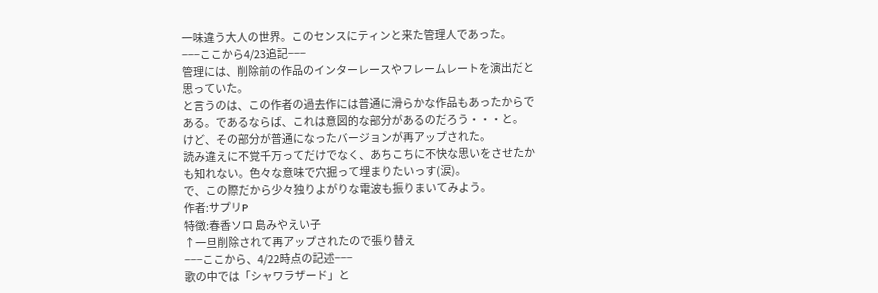一味違う大人の世界。このセンスにティンと来た管理人であった。
−−−ここから4/23追記−−−
管理には、削除前の作品のインターレースやフレームレートを演出だと思っていた。
と言うのは、この作者の過去作には普通に滑らかな作品もあったからである。であるならば、これは意図的な部分があるのだろう・・・と。
けど、その部分が普通になったバージョンが再アップされた。
読み違えに不覚千万ってだけでなく、あちこちに不快な思いをさせたかも知れない。色々な意味で穴掘って埋まりたいっす(涙)。
で、この際だから少々独りよがりな電波も振りまいてみよう。
作者:サプリP
特徴:春香ソロ 島みやえい子
↑一旦削除されて再アップされたので張り替え
−−−ここから、4/22時点の記述−−−
歌の中では「シャワラザード」と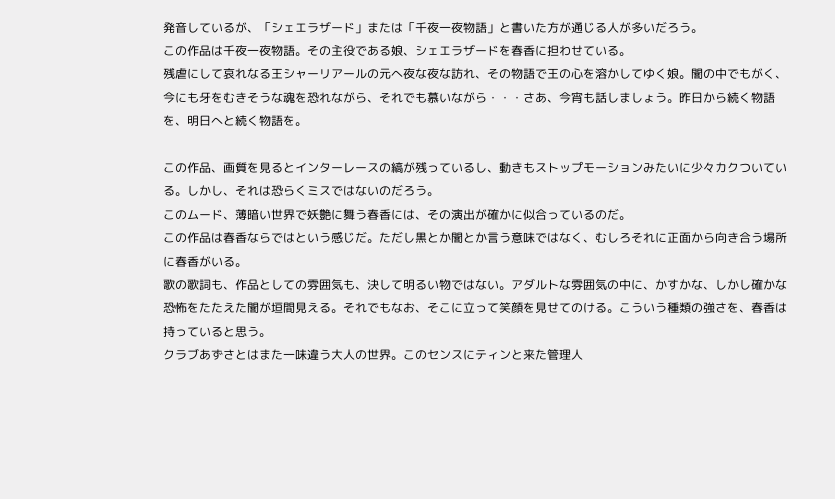発音しているが、「シェエラザード」または「千夜一夜物語」と書いた方が通じる人が多いだろう。
この作品は千夜一夜物語。その主役である娘、シェエラザードを春香に担わせている。
残虐にして哀れなる王シャーリアールの元へ夜な夜な訪れ、その物語で王の心を溶かしてゆく娘。闇の中でもがく、今にも牙をむきそうな魂を恐れながら、それでも慕いながら・・・さあ、今宵も話しましょう。昨日から続く物語を、明日へと続く物語を。

この作品、画質を見るとインターレースの縞が残っているし、動きもストップモーションみたいに少々カクついている。しかし、それは恐らくミスではないのだろう。
このムード、薄暗い世界で妖艶に舞う春香には、その演出が確かに似合っているのだ。
この作品は春香ならではという感じだ。ただし黒とか闇とか言う意味ではなく、むしろそれに正面から向き合う場所に春香がいる。
歌の歌詞も、作品としての雰囲気も、決して明るい物ではない。アダルトな雰囲気の中に、かすかな、しかし確かな恐怖をたたえた闇が垣間見える。それでもなお、そこに立って笑顔を見せてのける。こういう種類の強さを、春香は持っていると思う。
クラブあずさとはまた一味違う大人の世界。このセンスにティンと来た管理人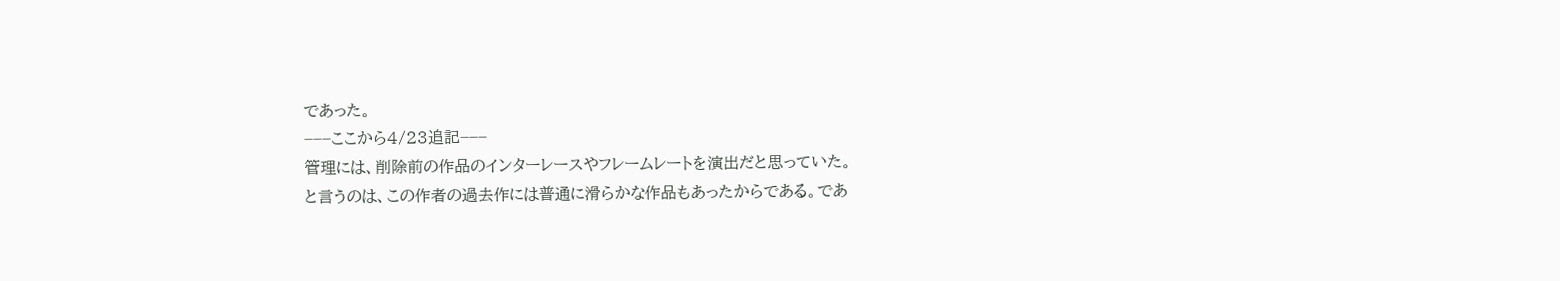であった。
−−−ここから4/23追記−−−
管理には、削除前の作品のインターレースやフレームレートを演出だと思っていた。
と言うのは、この作者の過去作には普通に滑らかな作品もあったからである。であ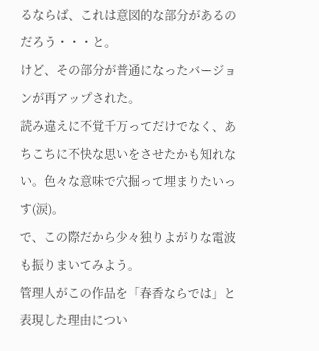るならば、これは意図的な部分があるのだろう・・・と。
けど、その部分が普通になったバージョンが再アップされた。
読み違えに不覚千万ってだけでなく、あちこちに不快な思いをさせたかも知れない。色々な意味で穴掘って埋まりたいっす(涙)。
で、この際だから少々独りよがりな電波も振りまいてみよう。
管理人がこの作品を「春香ならでは」と表現した理由につい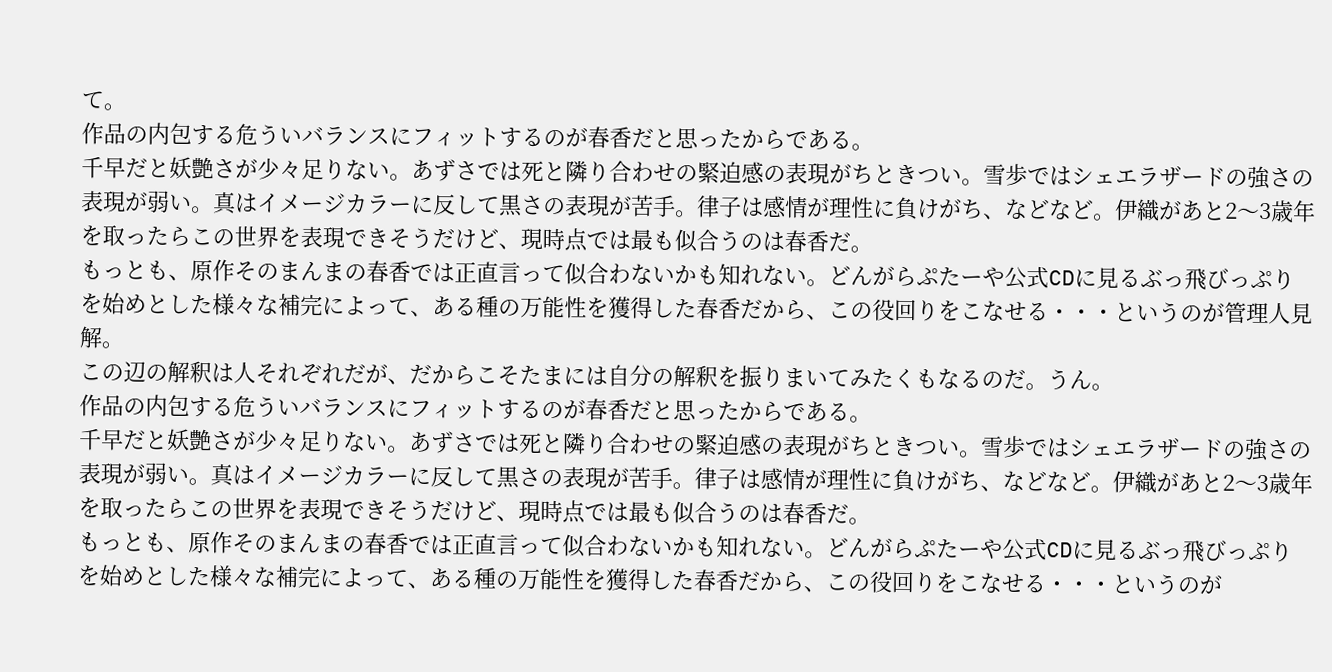て。
作品の内包する危ういバランスにフィットするのが春香だと思ったからである。
千早だと妖艶さが少々足りない。あずさでは死と隣り合わせの緊迫感の表現がちときつい。雪歩ではシェエラザードの強さの表現が弱い。真はイメージカラーに反して黒さの表現が苦手。律子は感情が理性に負けがち、などなど。伊織があと2〜3歳年を取ったらこの世界を表現できそうだけど、現時点では最も似合うのは春香だ。
もっとも、原作そのまんまの春香では正直言って似合わないかも知れない。どんがらぷたーや公式CDに見るぶっ飛びっぷりを始めとした様々な補完によって、ある種の万能性を獲得した春香だから、この役回りをこなせる・・・というのが管理人見解。
この辺の解釈は人それぞれだが、だからこそたまには自分の解釈を振りまいてみたくもなるのだ。うん。
作品の内包する危ういバランスにフィットするのが春香だと思ったからである。
千早だと妖艶さが少々足りない。あずさでは死と隣り合わせの緊迫感の表現がちときつい。雪歩ではシェエラザードの強さの表現が弱い。真はイメージカラーに反して黒さの表現が苦手。律子は感情が理性に負けがち、などなど。伊織があと2〜3歳年を取ったらこの世界を表現できそうだけど、現時点では最も似合うのは春香だ。
もっとも、原作そのまんまの春香では正直言って似合わないかも知れない。どんがらぷたーや公式CDに見るぶっ飛びっぷりを始めとした様々な補完によって、ある種の万能性を獲得した春香だから、この役回りをこなせる・・・というのが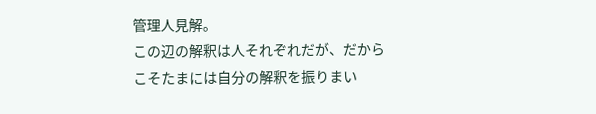管理人見解。
この辺の解釈は人それぞれだが、だからこそたまには自分の解釈を振りまい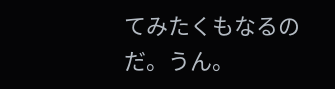てみたくもなるのだ。うん。